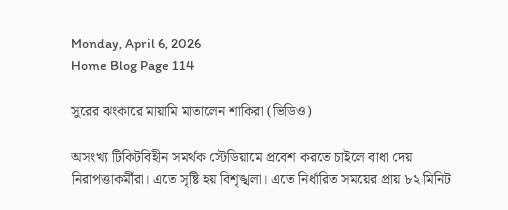Monday, April 6, 2026
Home Blog Page 114

সুরের ঝংকারে মায়ামি মাতালেন শাকিরা (ভিডিও)

অসংখ্য টিকিটবিহীন সমর্থক স্টেডিয়ামে প্রবেশ করতে চাইলে বাধা দেয় নিরাপত্তাকর্মীরা। এতে সৃষ্টি হয় বিশৃঙ্খলা। এতে নির্ধারিত সময়ের প্রায় ৮২ মিনিট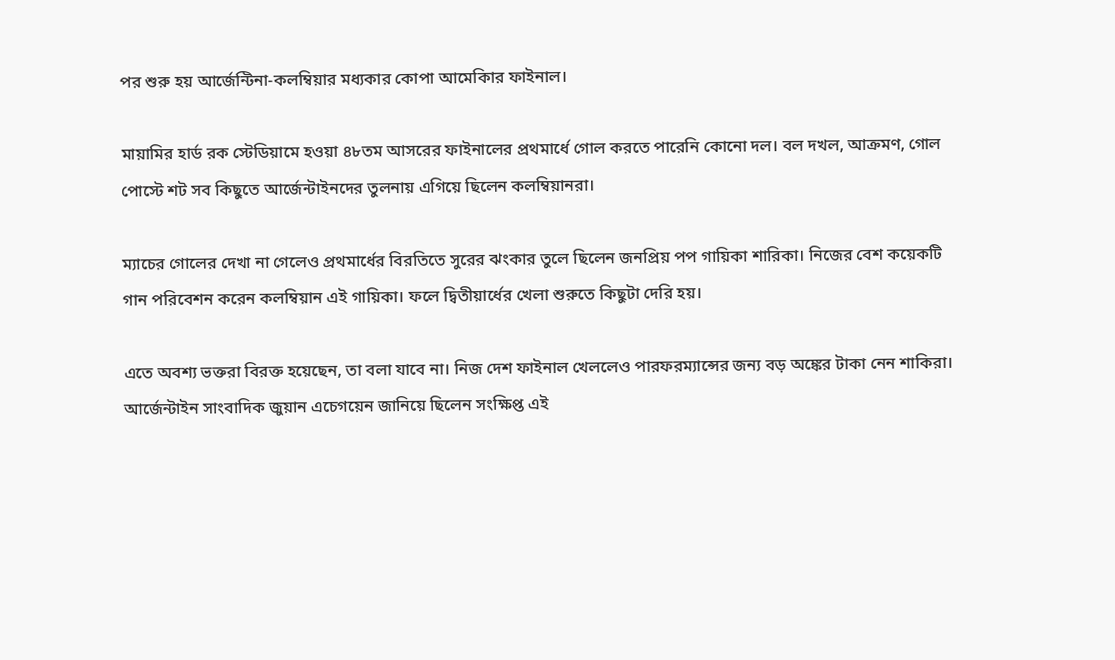পর শুরু হয় আর্জেন্টিনা-কলম্বিয়ার মধ্যকার কোপা আমেকিার ফাইনাল।

মায়ামির হার্ড রক স্টেডিয়ামে হওয়া ৪৮তম আসরের ফাইনালের প্রথমার্ধে গোল করতে পারেনি কোনো দল। বল দখল, আক্রমণ, গোল পোস্টে শট সব কিছুতে আর্জেন্টাইনদের তুলনায় এগিয়ে ছিলেন কলম্বিয়ানরা।

ম্যাচের গোলের দেখা না গেলেও প্রথমার্ধের বিরতিতে সুরের ঝংকার তুলে ছিলেন জনপ্রিয় পপ গায়িকা শারিকা। নিজের বেশ কয়েকটি গান পরিবেশন করেন কলম্বিয়ান এই গায়িকা। ফলে দ্বিতীয়ার্ধের খেলা শুরুতে কিছুটা দেরি হয়।

এতে অবশ্য ভক্তরা বিরক্ত হয়েছেন, তা বলা যাবে না। নিজ দেশ ফাইনাল খেললেও পারফরম্যান্সের জন্য বড় অঙ্কের টাকা নেন শাকিরা। আর্জেন্টাইন সাংবাদিক জুয়ান এচেগয়েন জানিয়ে ছিলেন সংক্ষিপ্ত এই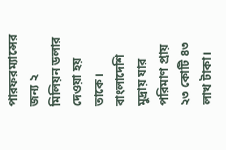পারফরম্যান্সের জন্য ২ মিলিয়ন ডলার দেওয়া হয় তাকে। বাংলাদেশি মুদ্রায় যার পরিমাণ প্রায় ২৩ কোটি ৪৩ লাখ টাকা।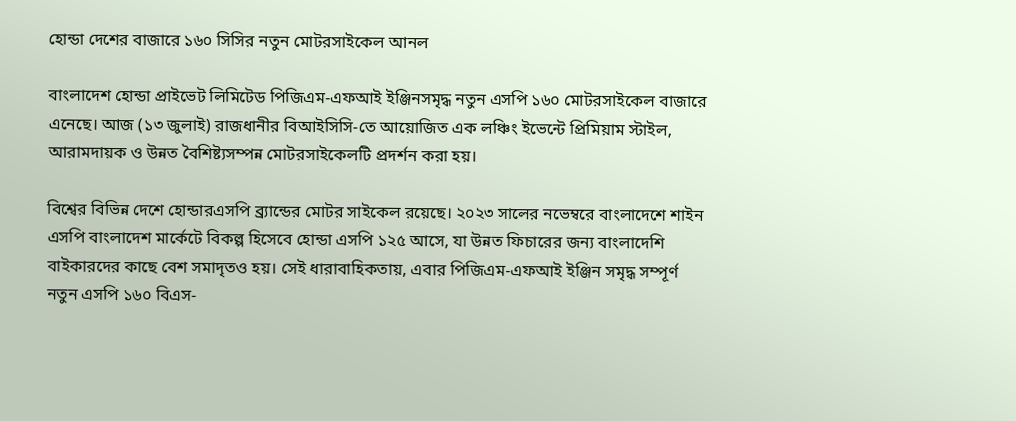হোন্ডা দেশের বাজা‌রে ১৬০ সি‌সির নতুন মোটরসাইকেল আনল

বাংলাদেশ হোন্ডা প্রাইভেট লিমিটেড পিজিএম-এফআই ইঞ্জিনসমৃদ্ধ নতুন এসপি ১৬০ মোটরসাইকেল বাজারে এনেছে। আজ (১৩ জুলাই) রাজধানীর বিআইসিসি-তে আয়োজিত এক লঞ্চিং ইভেন্টে প্রিমিয়াম স্টাইল, আরামদায়ক ও উন্নত বৈশিষ্ট্যসম্পন্ন মোটরসাইকেলটি প্রদর্শন করা হয়।

বিশ্বের বিভিন্ন দেশে হোন্ডারএসপি ব্র্যান্ডের মোটর সাইকেল রয়েছে। ২০২৩ সালের নভেম্বরে বাংলাদেশে শাইন এসপি বাংলাদেশ মার্কেটে বিকল্প হিসেবে হোন্ডা এসপি ১২৫ আসে, যা উন্নত ফিচারের জন্য বাংলাদেশি বাইকারদের কাছে বেশ সমাদৃতও হয়। সেই ধারাবাহিকতায়, এবার পিজিএম-এফআই ইঞ্জিন সমৃদ্ধ সম্পূর্ণ নতুন এসপি ১৬০ বিএস-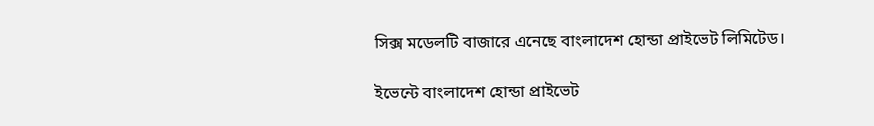সিক্স মডেলটি বাজারে এনেছে বাংলাদেশ হোন্ডা প্রাইভেট লিমিটেড।

ইভেন্টে বাংলাদেশ হোন্ডা প্রাইভেট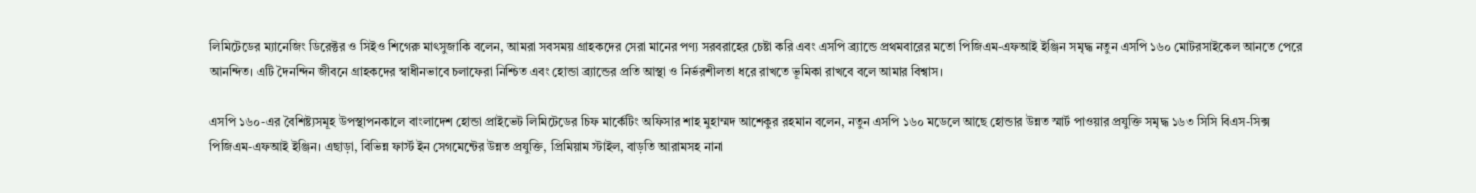লিমিটেডের ম্যানেজিং ডিরেক্টর ও সিইও শিগেরু মাৎসুজাকি বলেন, আমরা সবসময় গ্রাহকদের সেরা মানের পণ্য সরবরাহের চেষ্টা করি এবং এসপি ব্র্যান্ডে প্রথমবারের মতো পিজিএম-এফআই ইঞ্জিন সমৃদ্ধ নতুন এসপি ১৬০ মোটরসাইকেল আনতে পেরে আনন্দিত। এটি দৈনন্দিন জীবনে গ্রাহকদের স্বাধীনভাবে চলাফেরা নিশ্চিত এবং হোন্ডা ব্র্যান্ডের প্রতি আস্থা ও নির্ভরশীলতা ধরে রাখতে ভূমিকা রাখবে বলে আমার বিশ্বাস।

এসপি ১৬০-এর বৈশিষ্ট্যসমূহ উপস্থাপনকালে বাংলাদেশ হোন্ডা প্রাইভেট লিমিটেডের চিফ মার্কেটিং অফিসার শাহ মুহাম্মদ আশেকুর রহমান বলেন, নতুন এসপি ১৬০ মডেলে আছে হোন্ডার উন্নত স্মার্ট পাওয়ার প্রযুক্তি সমৃদ্ধ ১৬৩ সিসি বিএস-সিক্স পিজিএম-এফআই ইঞ্জিন। এছাড়া, বিভিন্ন ফার্স্ট ইন সেগমেন্টের উন্নত প্রযুক্তি, প্রিমিয়াম স্টাইল, বাড়তি আরামসহ নানা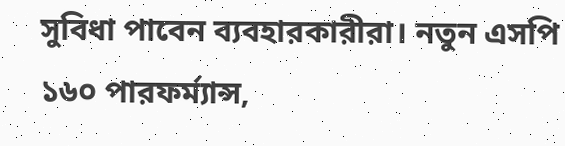সুবিধা পাবেন ব্যবহারকারীরা। নতুন এসপি ১৬০ পারফর্ম্যান্স,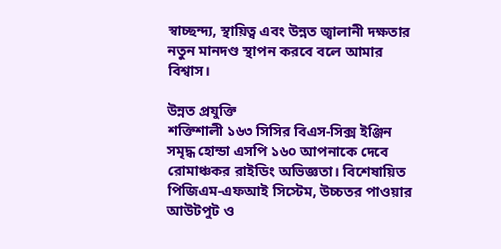স্বাচ্ছন্দ্য, স্থায়িত্ব এবং উন্নত জ্বালানী দক্ষতার নতুন মানদণ্ড স্থাপন করবে বলে আমার বিশ্বাস।

উন্নত প্রযুক্তি
শক্তিশালী ১৬৩ সিসির বিএস-সিক্স ইঞ্জিন সমৃদ্ধ হোন্ডা এসপি ১৬০ আপনাকে দেবে রোমাঞ্চকর রাইডিং অভিজ্ঞতা। বিশেষায়িত পিজিএম-এফআই সিস্টেম, উচ্চতর পাওয়ার আউটপুট ও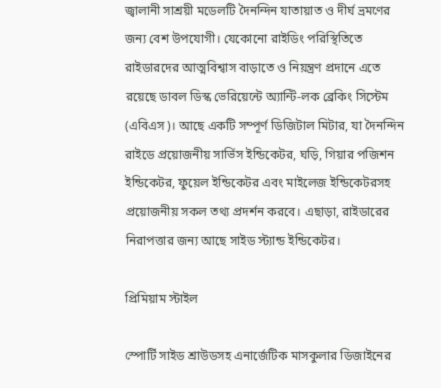জ্বালানী সাশ্রয়ী মডেলটি দৈনন্দিন যাতায়াত ও দীর্ঘ ভ্রমণের জন্য বেশ উপযোগী। যেকোনো রাইডিং পরিস্থিতিতে রাইডারদের আত্মবিশ্বাস বাড়াতে ও নিয়ন্ত্রণ প্রদানে এতে রয়েছে ডাবল ডিস্ক ভেরিয়েন্টে অ্যান্টি-লক ব্রেকিং সিস্টেম (এবিএস)। আছে একটি সম্পূর্ণ ডিজিটাল মিটার, যা দৈনন্দিন রাইডে প্রয়োজনীয় সার্ভিস ইন্ডিকেটর, ঘড়ি, গিয়ার পজিশন ইন্ডিকেটর, ফুয়েল ইন্ডিকেটর এবং মাইলেজ ইন্ডিকেটরসহ প্রয়োজনীয় সকল তথ্য প্রদর্শন করবে। এছাড়া, রাইডারের নিরাপত্তার জন্য আছে সাইড স্ট্যান্ড ইন্ডিকেটর।

প্রিমিয়াম স্টাইল

স্পোর্টি সাইড শ্রাউডসহ এনার্জেটিক মাসকুলার ডিজাইনের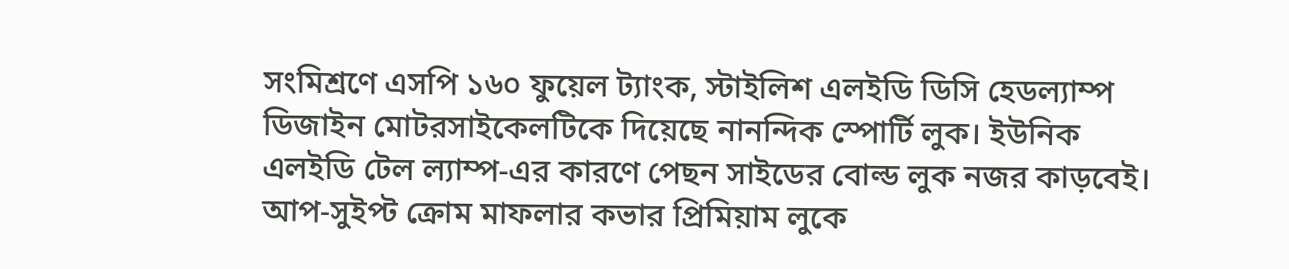সংমিশ্রণে এসপি ১৬০ ফুয়েল ট্যাংক, স্টাইলিশ এলইডি ডিসি হেডল্যাম্প ডিজাইন মোটরসাইকেলটিকে দিয়েছে নানন্দিক স্পোর্টি লুক। ইউনিক এলইডি টেল ল্যাম্প-এর কারণে পেছন সাইডের বোল্ড লুক নজর কাড়বেই। আপ-সুইপ্ট ক্রোম মাফলার কভার প্রিমিয়াম লুকে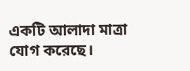একটি আলাদা মাত্রা যোগ করেছে।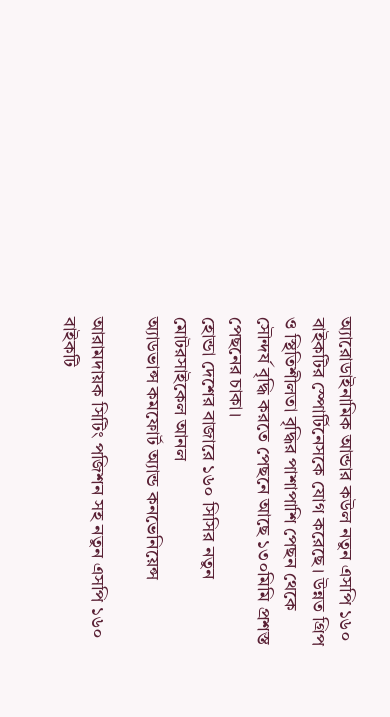অ্যারোডাইনামিক আন্ডার কউল নতুন এসপি ১৬০ বাইকটির স্পোর্টিনেসকে যোগ করেছে। উন্নত গ্রিপ ও স্থিতিশীলতা বৃদ্ধির পাশাপাশি পেছন থেকে সৌন্দর্য বৃদ্ধি করতে পেছনে আছে ১৩০মিমি প্রশস্ত পেছনের চাকা।
হোন্ডা দেশের বাজা‌রে ১৬০ সি‌সির নতুন মোটরসাইকেল আনল
অ্যাডভান্স কমফোর্ট অ্যান্ড কনভেনিয়েন্স

আরামদায়ক সিটিং পজিশন সহ নতুন এসপি ১৬০ বাইকটি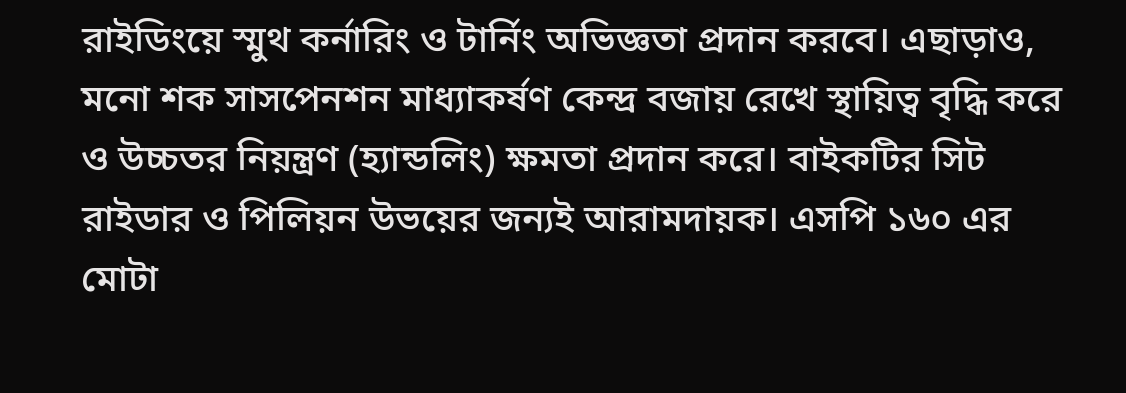রাইডিংয়ে স্মুথ কর্নারিং ও টার্নিং অভিজ্ঞতা প্রদান করবে। এছাড়াও, মনো শক সাসপেনশন মাধ্যাকর্ষণ কেন্দ্র বজায় রেখে স্থায়িত্ব বৃদ্ধি করে ও উচ্চতর নিয়ন্ত্রণ (হ্যান্ডলিং) ক্ষমতা প্রদান করে। বাইকটির সিট রাইডার ও পিলিয়ন উভয়ের জন্যই আরামদায়ক। এসপি ১৬০ এর মোটা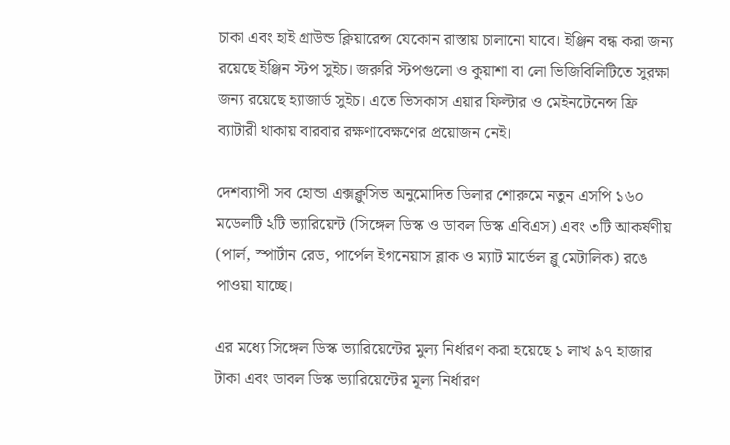চাকা এবং হাই গ্রাউন্ড ক্লিয়ারেন্স যেকোন রাস্তায় চালানো যাবে। ইঞ্জিন বন্ধ করা জন্য রয়েছে ইঞ্জিন স্টপ সুইচ। জরুরি স্টপগুলো ও কুয়াশা বা লো ভিজিবিলিটিতে সুরক্ষা জন্য রয়েছে হ্যাজার্ড সুইচ। এতে ভিসকাস এয়ার ফিল্টার ও মেইনটেনেন্স ফ্রি ব্যাটারী থাকায় বারবার রক্ষণাবেক্ষণের প্রয়োজন নেই।

দেশব্যাপী সব হোন্ডা এক্সক্লুসিভ অনুমোদিত ডিলার শোরুমে নতুন এসপি ১৬০ মডেলটি ২টি ভ্যারিয়েন্ট (সিঙ্গেল ডিস্ক ও ডাবল ডিস্ক এবিএস) এবং ৩টি আকর্ষণীয় (পার্ল, স্পার্টান রেড, পার্পেল ইগনেয়াস ব্লাক ও ম্যাট মার্ভেল ব্লু মেটালিক) রঙে পাওয়া যাচ্ছে।

এর মধ্যে সিঙ্গেল ডিস্ক ভ্যারিয়েন্টের মুল্য নির্ধারণ করা হয়েছে ১ লাখ ৯৭ হাজার টাকা এবং ডাবল ডিস্ক ভ্যারিয়েন্টের মূল্য নির্ধারণ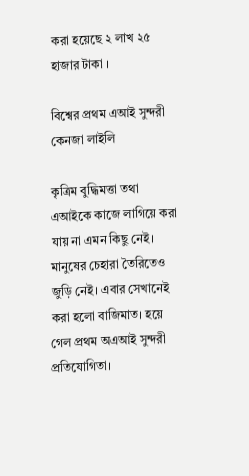করা হয়েছে ২ লাখ ২৫ হাজার টাকা ।

বিশ্বের প্রথম এআই সুন্দরী কেনজা লাইলি

কৃত্রিম বুদ্ধিমত্তা তথা এআইকে কাজে লাগিয়ে করা যায় না এমন কিছু নেই। মানুষের চেহারা তৈরিতেও জুড়ি নেই। এবার সেখানেই করা হলো বাজিমাত। হয়ে গেল প্রথম অএআই সুন্দরী প্রতিযোগিতা।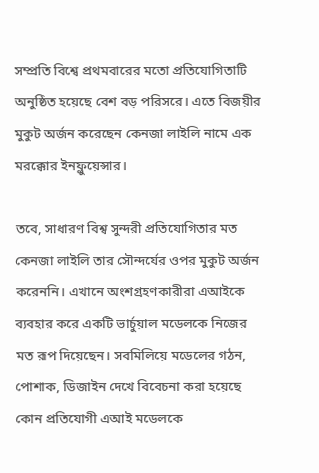সম্প্রতি বিশ্বে প্রথমবারের মতো প্রতিযোগিতাটি অনুষ্ঠিত হয়েছে বেশ বড় পরিসরে। এতে বিজয়ীর মুকুট অর্জন করেছেন কেনজা লাইলি নামে এক মরক্কোর ইনফ্লুয়েন্সার।

তবে, সাধারণ বিশ্ব সুন্দরী প্রতিযোগিতার মত কেনজা লাইলি তার সৌন্দর্যের ওপর মুকুট অর্জন করেননি। এখানে অংশগ্রহণকারীরা এআইকে ব্যবহার করে একটি ভার্চুয়াল মডেলকে নিজের মত রূপ দিয়েছেন। সবমিলিয়ে মডেলের গঠন, পোশাক, ডিজাইন দেখে বিবেচনা করা হয়েছে কোন প্রতিযোগী এআই মডেলকে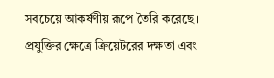সবচেয়ে আকর্ষণীয় রূপে তৈরি করেছে। প্রযুক্তির ক্ষেত্রে ক্রিয়েটরের দক্ষতা এবং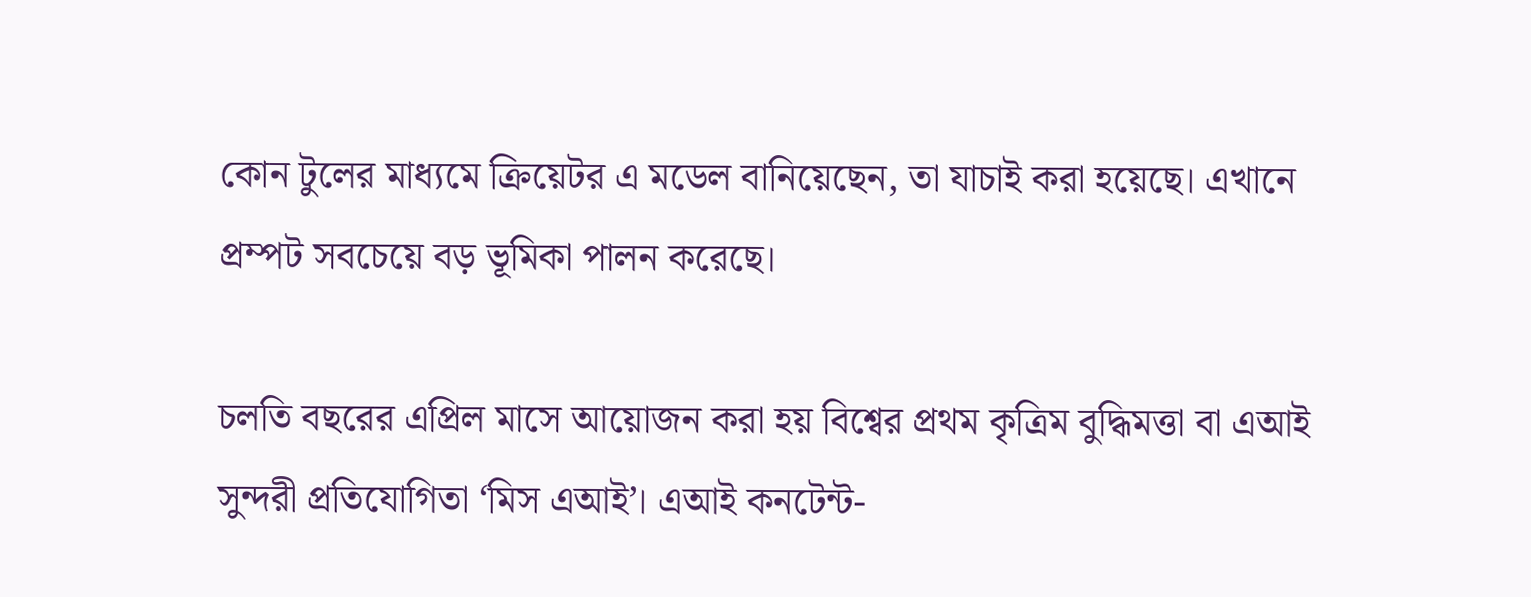কোন টুলের মাধ্যমে ক্রিয়েটর এ মডেল বানিয়েছেন, তা যাচাই করা হয়েছে। এখানে প্রম্পট সবচেয়ে বড় ভূমিকা পালন করেছে।

চলতি বছরের এপ্রিল মাসে আয়োজন করা হয় বিশ্বের প্রথম কৃত্রিম বুদ্ধিমত্তা বা এআই সুন্দরী প্রতিযোগিতা ‘মিস এআই’। এআই কনটেন্ট-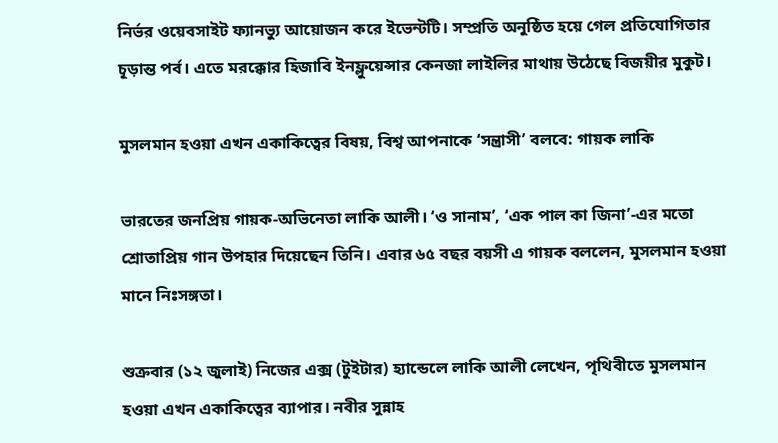নির্ভর ওয়েবসাইট ফ্যানভ্যু আয়োজন করে ইভেন্টটি। সম্প্রতি অনুষ্ঠিত হয়ে গেল প্রতিযোগিতার চূড়ান্ত পর্ব। এতে মরক্কোর হিজাবি ইনফ্লুয়েন্সার কেনজা লাইলির মাথায় উঠেছে বিজয়ীর মুকুট।

মুসলমান হওয়া এখন একাকিত্বের বিষয়, বিশ্ব আপনাকে ‘সন্ত্রাসী’ বলবে: গায়ক লাকি

ভারতের জনপ্রিয় গায়ক-অভিনেতা লাকি আলী। ‘ও সানাম’, ‘এক পাল কা জিনা’-এর মতো শ্রোতাপ্রিয় গান উপহার দিয়েছেন তিনি। এবার ৬৫ বছর বয়সী এ গায়ক বললেন, মুসলমান হওয়া মানে নিঃসঙ্গতা।

শুক্রবার (১২ জুলাই) নিজের এক্স (টুইটার) হ্যান্ডেলে লাকি আলী লেখেন, পৃথিবীতে মুসলমান হওয়া এখন একাকিত্বের ব্যাপার। নবীর সুন্নাহ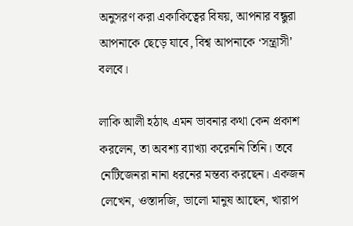অনুসরণ করা একাকিত্বের বিষয়, আপনার বন্ধুরা আপনাকে ছেড়ে যাবে, বিশ্ব আপনাকে ‘সন্ত্রাসী’ বলবে।

লাকি আলী হঠাৎ এমন ভাবনার কথা কেন প্রকাশ করলেন, তা অবশ্য ব্যাখ্যা করেননি তিনি। তবে নেটিজেনরা নানা ধরনের মন্তব্য করছেন। একজন লেখেন, ওস্তাদজি, ভালো মানুষ আছেন, খারাপ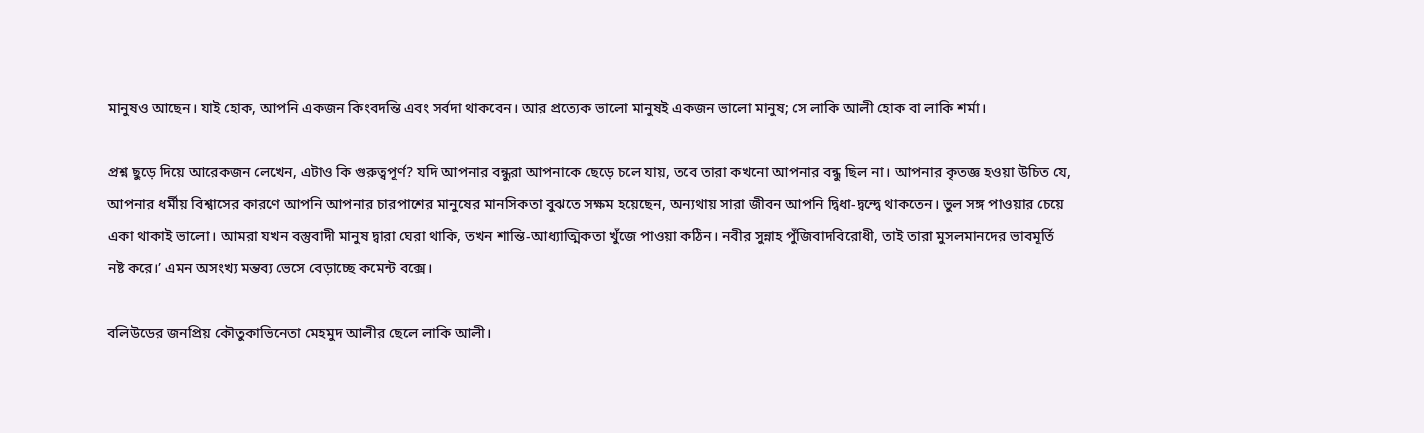মানুষও আছেন। যাই হোক, আপনি একজন কিংবদন্তি এবং সর্বদা থাকবেন। আর প্রত্যেক ভালো মানুষই একজন ভালো মানুষ; সে লাকি আলী হোক বা লাকি শর্মা।

প্রশ্ন ছুড়ে দিয়ে আরেকজন লেখেন, এটাও কি গুরুত্বপূর্ণ? যদি আপনার বন্ধুরা আপনাকে ছেড়ে চলে যায়, তবে তারা কখনো আপনার বন্ধু ছিল না। আপনার কৃতজ্ঞ হওয়া উচিত যে, আপনার ধর্মীয় বিশ্বাসের কারণে আপনি আপনার চারপাশের মানুষের মানসিকতা বুঝতে সক্ষম হয়েছেন, অন্যথায় সারা জীবন আপনি দ্বিধা-দ্বন্দ্বে থাকতেন। ভুল সঙ্গ পাওয়ার চেয়ে একা থাকাই ভালো। আমরা যখন বস্তুবাদী মানুষ দ্বারা ঘেরা থাকি, তখন শান্তি-আধ্যাত্মিকতা খুঁজে পাওয়া কঠিন। নবীর সুন্নাহ পুঁজিবাদবিরোধী, তাই তারা মুসলমানদের ভাবমূর্তি নষ্ট করে।’ এমন অসংখ্য মন্তব্য ভেসে বেড়াচ্ছে কমেন্ট বক্সে।

বলিউডের জনপ্রিয় কৌতুকাভিনেতা মেহমুদ আলীর ছেলে লাকি আলী।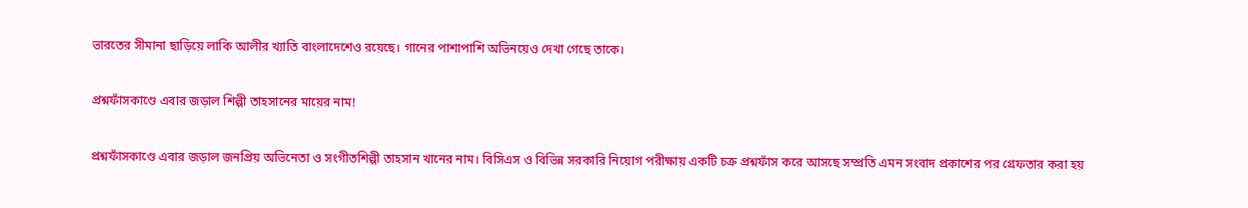ভারতের সীমানা ছাড়িয়ে লাকি আলীর খ্যাতি বাংলাদেশেও রয়েছে। গানের পাশাপাশি অভিনয়েও দেখা গেছে তাকে।

প্রশ্নফাঁসকাণ্ডে এবার জড়াল শিল্পী তাহসানের মায়ের নাম!

প্রশ্নফাঁসকাণ্ডে এবার জড়াল জনপ্রিয় অভিনেতা ও সংগীতশিল্পী তাহসান খানের নাম। বিসিএস ও বিভিন্ন সরকারি নিয়োগ পরীক্ষায় একটি চক্র প্রশ্নফাঁস করে আসছে সম্প্রতি এমন সংবাদ প্রকাশের পর গ্রেফতার করা হয়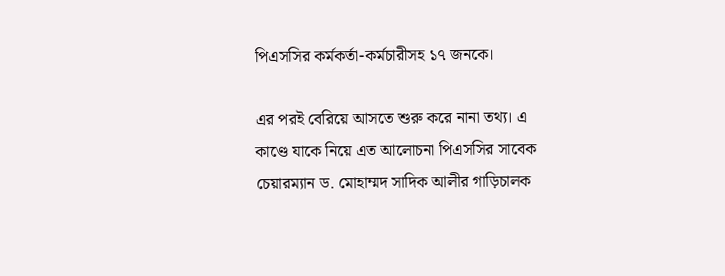পিএসসির কর্মকর্তা-কর্মচারীসহ ১৭ জনকে।

এর পরই বেরিয়ে আসতে শুরু করে নানা তথ্য। এ কাণ্ডে যাকে নিয়ে এত আলোচনা পিএসসির সাবেক চেয়ারম্যান ড. মোহাম্মদ সাদিক আলীর গাড়িচালক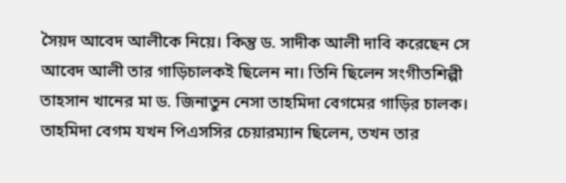সৈয়দ আবেদ আলীকে নিয়ে। কিন্তু ড. সাদীক আলী দাবি করেছেন সে আবেদ আলী তার গাড়িচালকই ছিলেন না। তিনি ছিলেন সংগীতশিল্পী তাহসান খানের মা ড. জিনাতুন নেসা তাহমিদা বেগমের গাড়ির চালক। তাহমিদা বেগম যখন পিএসসির চেয়ারম্যান ছিলেন, তখন তার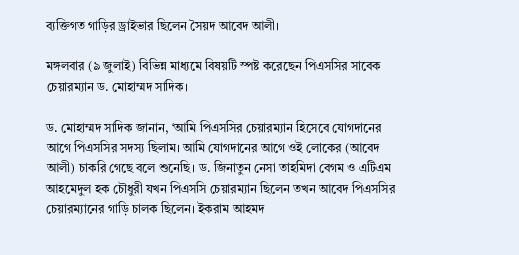ব্যক্তিগত গাড়ির ড্রাইভার ছিলেন সৈয়দ আবেদ আলী।

মঙ্গলবার (৯ জুলাই) বিভিন্ন মাধ্যমে বিষয়টি স্পষ্ট করেছেন পিএসসির সাবেক চেয়ারম্যান ড. মোহাম্মদ সাদিক।

ড. মোহাম্মদ সাদিক জানান, ‘আমি পিএসসির চেয়ারম্যান হিসেবে যোগদানের আগে পিএসসির সদস্য ছিলাম। আমি যোগদানের আগে ওই লোকের (আবেদ আলী) চাকরি গেছে বলে শুনেছি। ড. জিনাতুন নেসা তাহমিদা বেগম ও এটিএম আহমেদুল হক চৌধুরী যখন পিএসসি চেয়ারম্যান ছিলেন তখন আবেদ পিএসসির চেয়ারম্যানের গাড়ি চালক ছিলেন। ইকরাম আহমদ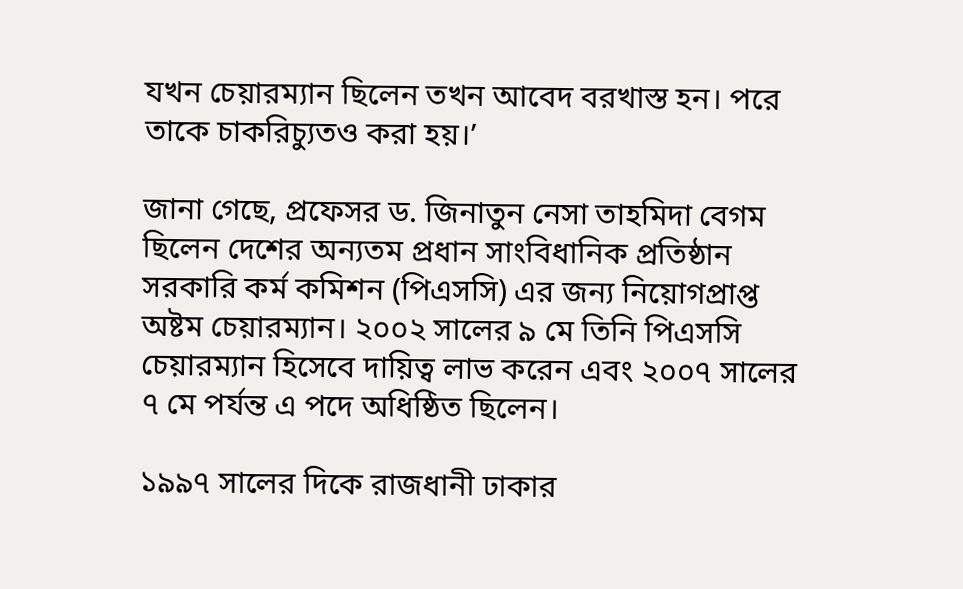যখন চেয়ারম্যান ছিলেন তখন আবেদ বরখাস্ত হন। পরে তাকে চাকরিচ্যুতও করা হয়।’

জানা গেছে, প্রফেসর ড. জিনাতুন নেসা তাহমিদা বেগম ছিলেন দেশের অন্যতম প্রধান সাংবিধানিক প্রতিষ্ঠান সরকারি কর্ম কমিশন (পিএসসি) এর জন্য নিয়োগপ্রাপ্ত অষ্টম চেয়ারম্যান। ২০০২ সালের ৯ মে তিনি পিএসসি চেয়ারম্যান হিসেবে দায়িত্ব লাভ করেন এবং ২০০৭ সালের ৭ মে পর্যন্ত এ পদে অধিষ্ঠিত ছিলেন।

১৯৯৭ সালের দিকে রাজধানী ঢাকার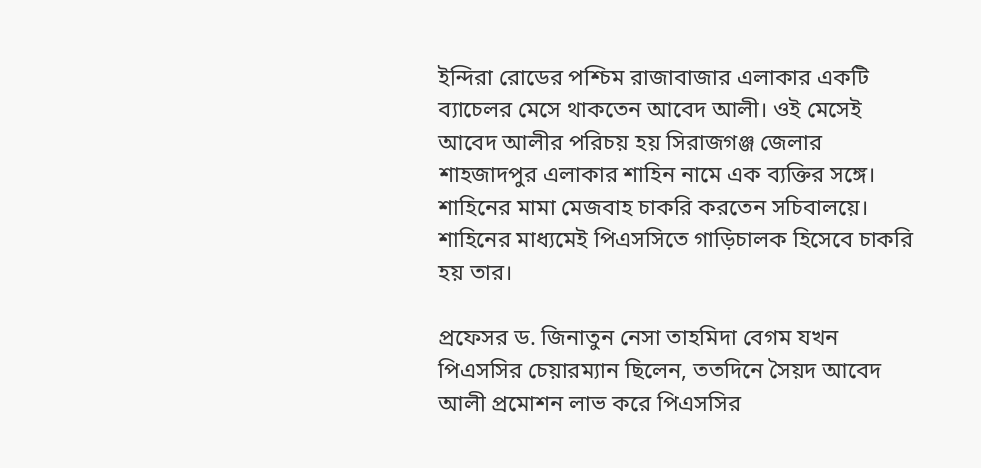ইন্দিরা রোডের পশ্চিম রাজাবাজার এলাকার একটি ব্যাচেলর মেসে থাকতেন আবেদ আলী। ওই মেসেই আবেদ আলীর পরিচয় হয় সিরাজগঞ্জ জেলার শাহজাদপুর এলাকার শাহিন নামে এক ব্যক্তির সঙ্গে। শাহিনের মামা মেজবাহ চাকরি করতেন সচিবালয়ে। শাহিনের মাধ্যমেই পিএসসিতে গাড়িচালক হিসেবে চাকরি হয় তার।

প্রফেসর ড. জিনাতুন নেসা তাহমিদা বেগম যখন পিএসসির চেয়ারম্যান ছিলেন, ততদিনে সৈয়দ আবেদ আলী প্রমোশন লাভ করে পিএসসির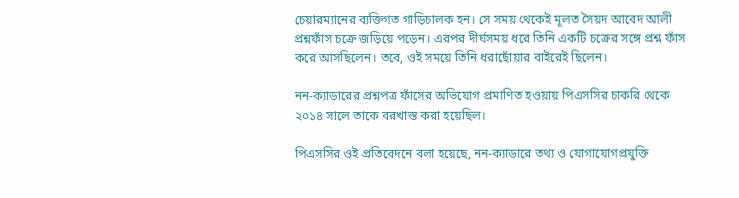চেয়ারম্যানের ব্যক্তিগত গাড়িচালক হন। সে সময় থেকেই মূলত সৈয়দ আবেদ আলী প্রশ্নফাঁস চক্রে জড়িয়ে পড়েন। এরপর দীর্ঘসময় ধরে তিনি একটি চক্রের সঙ্গে প্রশ্ন ফাঁস করে আসছিলেন। তবে, ওই সময়ে তিনি ধরাছোঁয়ার বাইরেই ছিলেন।

নন-ক্যাডারের প্রশ্নপত্র ফাঁসের অভিযোগ প্রমাণিত হওয়ায় পিএসসির চাকরি থেকে ২০১৪ সালে তাকে বরখাস্ত করা হয়েছিল।

পিএসসির ওই প্রতিবেদনে বলা হয়েছে, নন-ক্যাডারে তথ্য ও যোগাযোগপ্রযুক্তি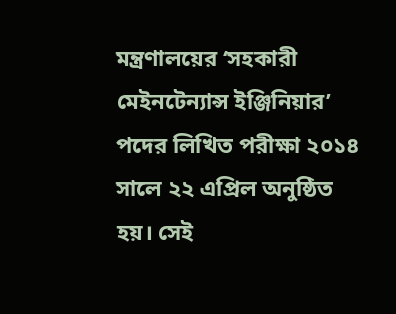মন্ত্রণালয়ের ‘সহকারী মেইনটেন্যান্স ইঞ্জিনিয়ার’ পদের লিখিত পরীক্ষা ২০১৪ সালে ২২ এপ্রিল অনুষ্ঠিত হয়। সেই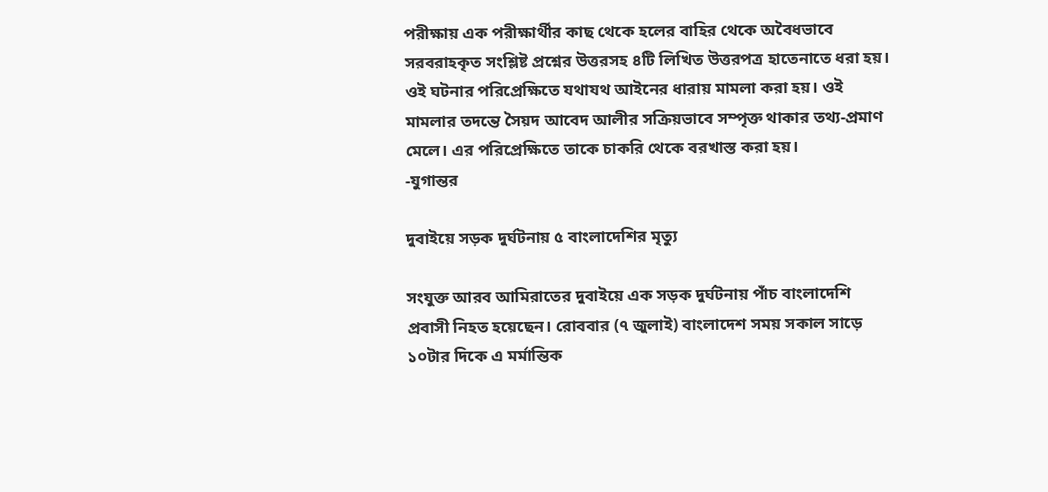পরীক্ষায় এক পরীক্ষার্থীর কাছ থেকে হলের বাহির থেকে অবৈধভাবে সরবরাহকৃত সংশ্লিষ্ট প্রশ্নের উত্তরসহ ৪টি লিখিত উত্তরপত্র হাতেনাতে ধরা হয়। ওই ঘটনার পরিপ্রেক্ষিতে যথাযথ আইনের ধারায় মামলা করা হয়। ওই মামলার তদন্তে সৈয়দ আবেদ আলীর সক্রিয়ভাবে সম্পৃক্ত থাকার তথ্য-প্রমাণ মেলে। এর পরিপ্রেক্ষিতে তাকে চাকরি থেকে বরখাস্ত করা হয়।
-যুগান্তর

দুবাইয়ে সড়ক দুর্ঘটনায় ৫ বাংলাদেশির মৃত্যু

সংযুক্ত আরব আমিরাতের দুবাইয়ে এক সড়ক দুর্ঘটনায় পাঁচ বাংলাদেশি প্রবাসী নিহত হয়েছেন। রোববার (৭ জুলাই) বাংলাদেশ সময় সকাল সাড়ে ১০টার দিকে এ মর্মান্তিক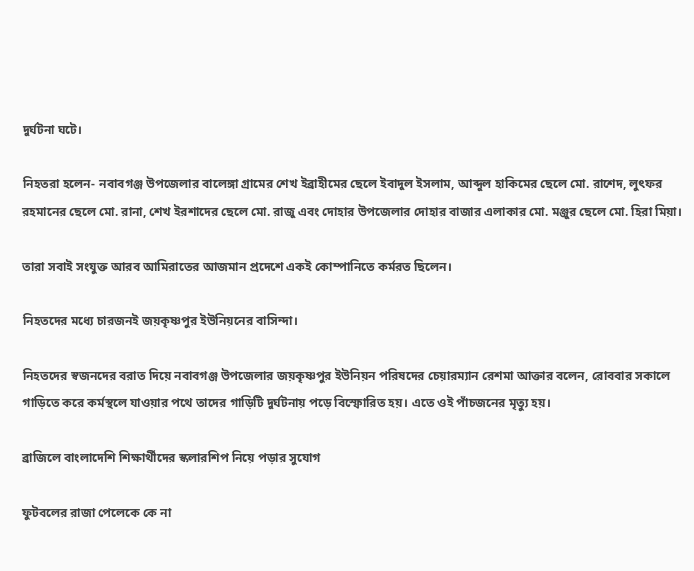দুর্ঘটনা ঘটে।

নিহতরা হলেন- নবাবগঞ্জ উপজেলার বালেঙ্গা গ্রামের শেখ ইব্রাহীমের ছেলে ইবাদুল ইসলাম, আব্দুল হাকিমের ছেলে মো. রাশেদ, লুৎফর রহমানের ছেলে মো. রানা, শেখ ইরশাদের ছেলে মো. রাজু এবং দোহার উপজেলার দোহার বাজার এলাকার মো. মঞ্জুর ছেলে মো. হিরা মিয়া।

তারা সবাই সংযুক্ত আরব আমিরাতের আজমান প্রদেশে একই কোম্পানিতে কর্মরত ছিলেন।

নিহতদের মধ্যে চারজনই জয়কৃষ্ণপুর ইউনিয়নের বাসিন্দা।

নিহতদের স্বজনদের বরাত দিয়ে নবাবগঞ্জ উপজেলার জয়কৃষ্ণপুর ইউনিয়ন পরিষদের চেয়ারম্যান রেশমা আক্তার বলেন, রোববার সকালে গাড়িতে করে কর্মস্থলে যাওয়ার পথে তাদের গাড়িটি দুর্ঘটনায় পড়ে বিস্ফোরিত হয়। এতে ওই পাঁচজনের মৃত্যু হয়।

ব্রাজিলে বাংলাদেশি শিক্ষার্থীদের স্কলারশিপ নিয়ে পড়ার সুযোগ

ফুটবলের রাজা পেলেকে কে না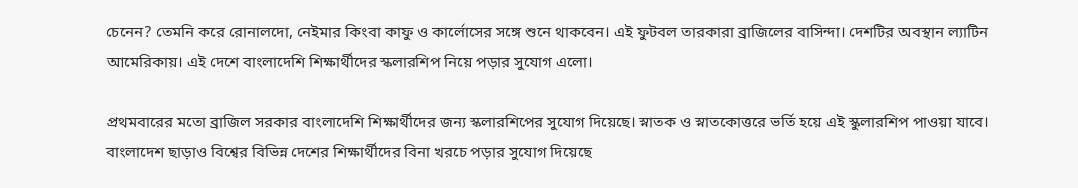চেনেন? তেমনি করে রোনালদো, নেইমার কিংবা কাফু ও কার্লোসের সঙ্গে শুনে থাকবেন। এই ফুটবল তারকারা ব্রাজিলের বাসিন্দা। দেশটির অবস্থান ল্যাটিন আমেরিকায়। এই দেশে বাংলাদেশি শিক্ষার্থীদের স্কলারশিপ নিয়ে পড়ার সুযোগ এলো।

প্রথমবারের মতো ব্রাজিল সরকার বাংলাদেশি শিক্ষার্থীদের জন্য স্কলারশিপের সুযোগ দিয়েছে। স্নাতক ও স্নাতকোত্তরে ভর্তি হয়ে এই স্কুলারশিপ পাওয়া যাবে। বাংলাদেশ ছাড়াও বিশ্বের বিভিন্ন দেশের শিক্ষার্থীদের বিনা খরচে পড়ার সুযোগ দিয়েছে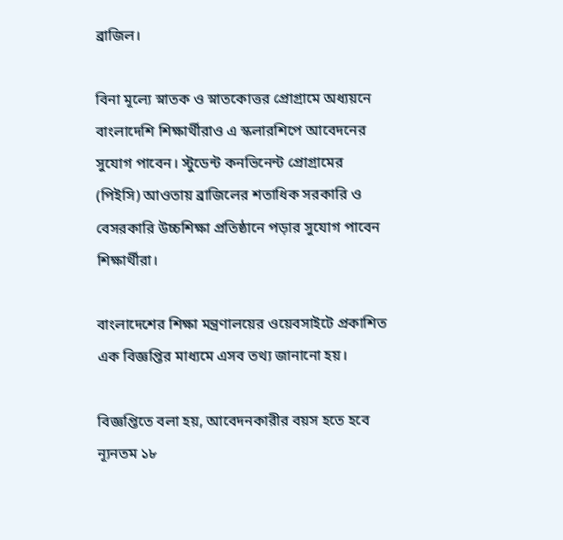ব্রাজিল।

বিনা মূল্যে স্নাতক ও স্নাতকোত্তর প্রোগ্রামে অধ্যয়নে বাংলাদেশি শিক্ষার্থীরাও এ স্কলারশিপে আবেদনের সুযোগ পাবেন। স্টুডেন্ট কনভিনেন্ট প্রোগ্রামের (পিইসি) আওতায় ব্রাজিলের শতাধিক সরকারি ও বেসরকারি উচ্চশিক্ষা প্রতিষ্ঠানে পড়ার সুযোগ পাবেন শিক্ষার্থীরা।

বাংলাদেশের শিক্ষা মন্ত্রণালয়ের ওয়েবসাইটে প্রকাশিত এক বিজ্ঞপ্তির মাধ্যমে এসব তথ্য জানানো হয়।

বিজ্ঞপ্তিতে বলা হয়, আবেদনকারীর বয়স হতে হবে ন্যূনতম ১৮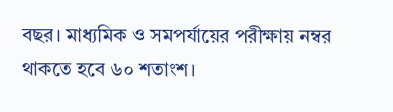বছর। মাধ্যমিক ও সমপর্যায়ের পরীক্ষায় নম্বর থাকতে হবে ৬০ শতাংশ।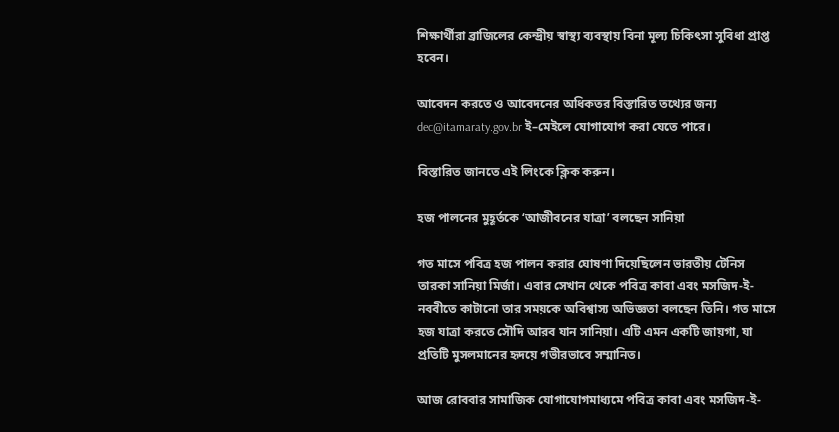শিক্ষার্থীরা ব্রাজিলের কেন্দ্রীয় স্বাস্থ্য ব্যবস্থায় বিনা মূল্য চিকিৎসা সুবিধা প্রাপ্ত হবেন।

আবেদন করতে ও আবেদনের অধিকতর বিস্তারিত তথ্যের জন্য dec@itamaraty.gov.br ই–মেইলে যোগাযোগ করা যেতে পারে।

বিস্তারিত জানতে এই লিংকে ক্লিক করুন।

হজ পালনের মুহূর্তকে ‘আজীবনের যাত্রা’ বলছেন সানিয়া

গত মাসে পবিত্র হজ পালন করার ঘোষণা দিয়েছিলেন ভারতীয় টেনিস তারকা সানিয়া মির্জা। এবার সেখান থেকে পবিত্র কাবা এবং মসজিদ-ই-নববীতে কাটানো তার সময়কে অবিশ্বাস্য অভিজ্ঞতা বলছেন তিনি। গত মাসে হজ যাত্রা করতে সৌদি আরব যান সানিয়া। এটি এমন একটি জায়গা, যা প্রতিটি মুসলমানের হৃদয়ে গভীরভাবে সম্মানিত।

আজ রোববার সামাজিক যোগাযোগমাধ্যমে পবিত্র কাবা এবং মসজিদ-ই-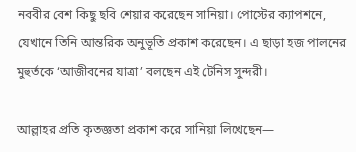নববীর বেশ কিছু ছবি শেয়ার করেছেন সানিয়া। পোস্টের ক্যাপশনে, যেখানে তিনি আন্তরিক অনুভূতি প্রকাশ করেছেন। এ ছাড়া হজ পালনের মুহুর্তকে ‘আজীবনের যাত্রা’ বলছেন এই টেনিস সুন্দরী।

আল্লাহর প্রতি কৃতজ্ঞতা প্রকাশ করে সানিয়া লিখেছেন—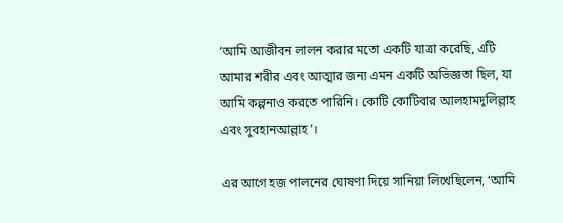‘আমি আজীবন লালন করার মতো একটি যাত্রা করেছি, এটি আমার শরীর এবং আত্মার জন্য এমন একটি অভিজ্ঞতা ছিল, যা আমি কল্পনাও করতে পারিনি। কোটি কোটিবার আলহামদুলিল্লাহ এবং সুবহানআল্লাহ’।

এর আগে হজ পালনের ঘোষণা দিয়ে সানিয়া লিখেছিলেন, ‘আমি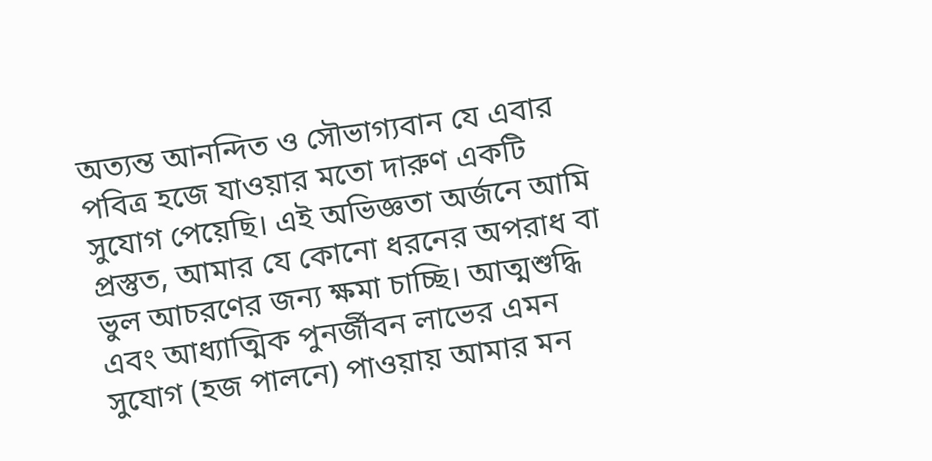অত্যন্ত আনন্দিত ও সৌভাগ্যবান যে এবার পবিত্র হজে যাওয়ার মতো দারুণ একটি সুযোগ পেয়েছি। এই অভিজ্ঞতা অর্জনে আমি প্রস্তুত, আমার যে কোনো ধরনের অপরাধ বা ভুল আচরণের জন্য ক্ষমা চাচ্ছি। আত্মশুদ্ধি এবং আধ্যাত্মিক পুনর্জীবন লাভের এমন সুযোগ (হজ পালনে) পাওয়ায় আমার মন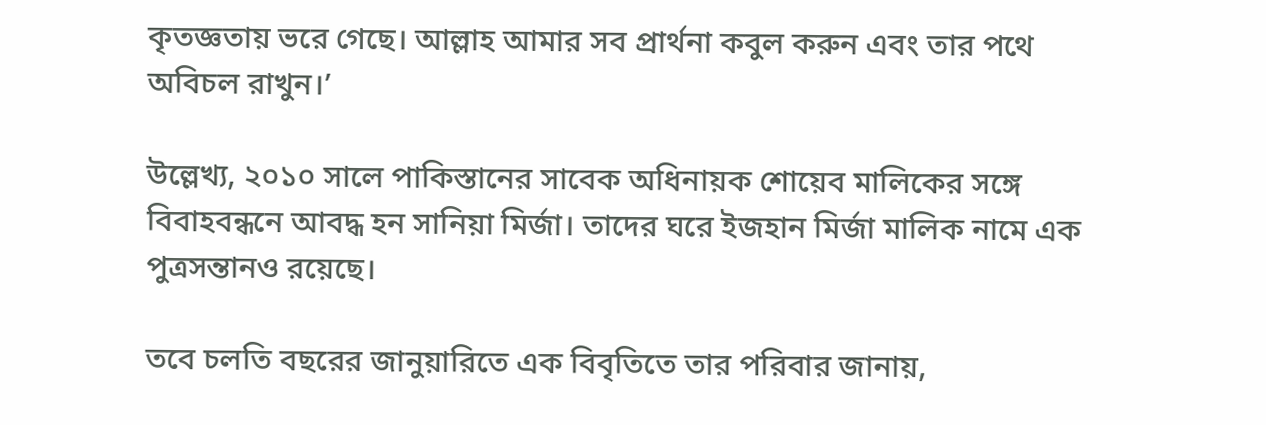কৃতজ্ঞতায় ভরে গেছে। আল্লাহ আমার সব প্রার্থনা কবুল করুন এবং তার পথে অবিচল রাখুন।’

উল্লেখ্য, ২০১০ সালে পাকিস্তানের সাবেক অধিনায়ক শোয়েব মালিকের সঙ্গে বিবাহবন্ধনে আবদ্ধ হন সানিয়া মির্জা। তাদের ঘরে ইজহান মির্জা মালিক নামে এক পুত্রসন্তানও রয়েছে।

তবে চলতি বছরের জানুয়ারিতে এক বিবৃতিতে তার পরিবার জানায়,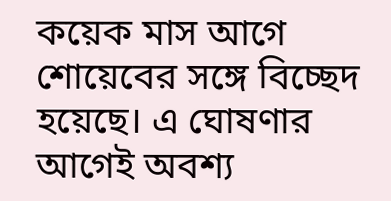কয়েক মাস আগে শোয়েবের সঙ্গে বিচ্ছেদ হয়েছে। এ ঘোষণার আগেই অবশ্য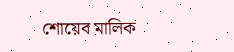শোয়েব মালিক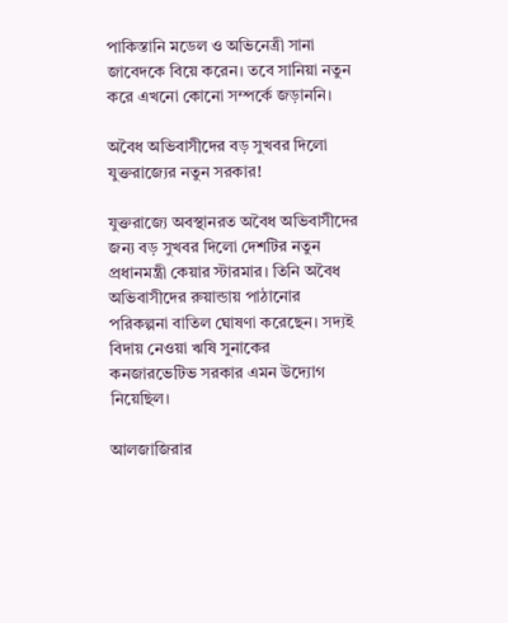পাকিস্তানি মডেল ও অভিনেত্রী সানা জাবেদকে বিয়ে করেন। তবে সানিয়া নতুন করে এখনো কোনো সম্পর্কে জড়াননি।

অবৈধ অভিবাসীদের বড় সুখবর দিলো যুক্তরাজ্যের নতুন সরকার!

যুক্তরাজ্যে অবস্থানরত অবৈধ অভিবাসীদের জন্য বড় সুখবর দিলো দেশটির নতুন প্রধানমন্ত্রী কেয়ার স্টারমার। তিনি অবৈধ অভিবাসীদের রুয়ান্ডায় পাঠানোর পরিকল্পনা বাতিল ঘোষণা করেছেন। সদ্যই বিদায় নেওয়া ঋষি সুনাকের কনজারভেটিভ সরকার এমন উদ্যোগ নিয়েছিল।

আলজাজিরার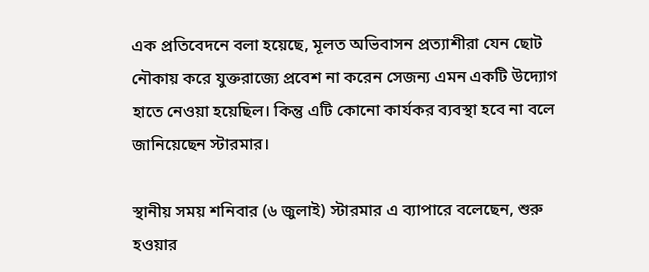এক প্রতিবেদনে বলা হয়েছে, মূলত অভিবাসন প্রত্যাশীরা যেন ছোট নৌকায় করে যুক্তরাজ্যে প্রবেশ না করেন সেজন্য এমন একটি উদ্যোগ হাতে নেওয়া হয়েছিল। কিন্তু এটি কোনো কার্যকর ব্যবস্থা হবে না বলে জানিয়েছেন স্টারমার।

স্থানীয় সময় শনিবার (৬ জুলাই) স্টারমার এ ব্যাপারে বলেছেন, শুরু হওয়ার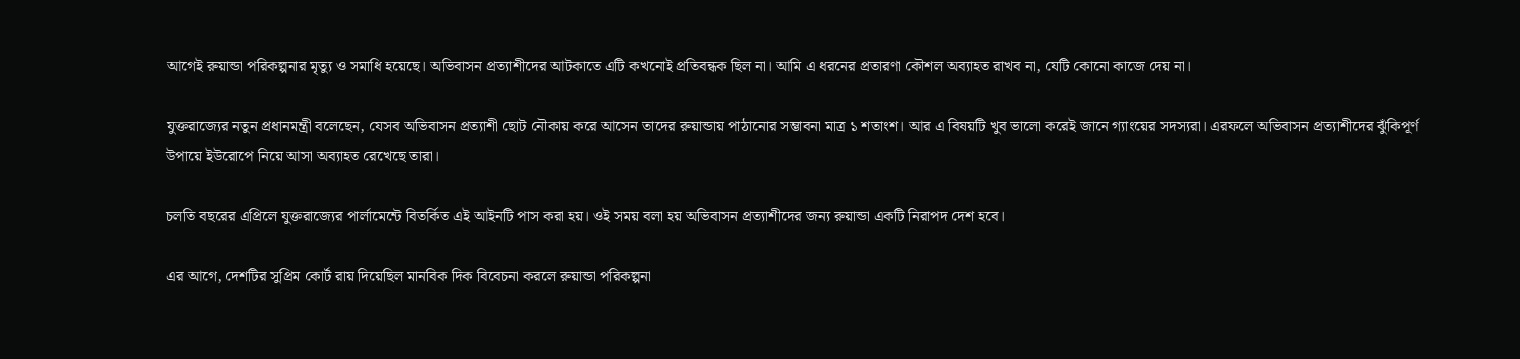আগেই রুয়ান্ডা পরিকল্পনার মৃত্যু ও সমাধি হয়েছে। অভিবাসন প্রত্যাশীদের আটকাতে এটি কখনোই প্রতিবন্ধক ছিল না। আমি এ ধরনের প্রতারণা কৌশল অব্যাহত রাখব না, যেটি কোনো কাজে দেয় না।

যুক্তরাজ্যের নতুন প্রধানমন্ত্রী বলেছেন, যেসব অভিবাসন প্রত্যাশী ছোট নৌকায় করে আসেন তাদের রুয়ান্ডায় পাঠানোর সম্ভাবনা মাত্র ১ শতাংশ। আর এ বিষয়টি খুব ভালো করেই জানে গ্যাংয়ের সদস্যরা। এরফলে অভিবাসন প্রত্যাশীদের ঝুঁকিপূর্ণ উপায়ে ইউরোপে নিয়ে আসা অব্যাহত রেখেছে তারা।

চলতি বছরের এপ্রিলে যুক্তরাজ্যের পার্লামেন্টে বিতর্কিত এই আইনটি পাস করা হয়। ওই সময় বলা হয় অভিবাসন প্রত্যাশীদের জন্য রুয়ান্ডা একটি নিরাপদ দেশ হবে।

এর আগে, দেশটির সুপ্রিম কোর্ট রায় দিয়েছিল মানবিক দিক বিবেচনা করলে রুয়ান্ডা পরিকল্পনা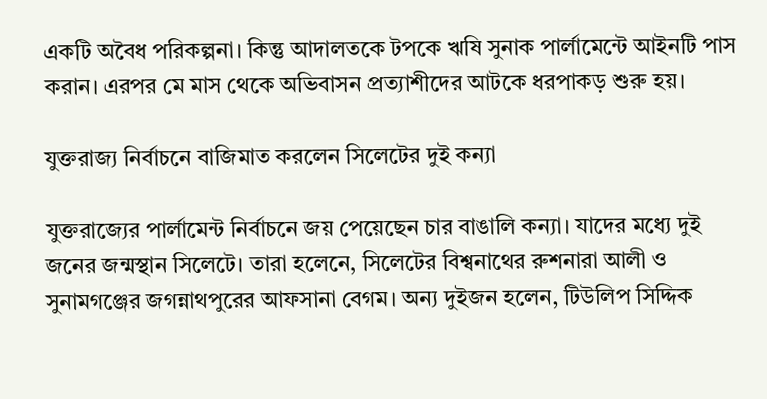একটি অবৈধ পরিকল্পনা। কিন্তু আদালতকে টপকে ঋষি সুনাক পার্লামেন্টে আইনটি পাস করান। এরপর মে মাস থেকে অভিবাসন প্রত্যাশীদের আটকে ধরপাকড় শুরু হয়।

যুক্তরাজ্য নির্বাচনে বাজিমাত করলেন সিলেটের দুই কন্যা

যুক্তরাজ্যের পার্লামেন্ট নির্বাচনে জয় পেয়েছেন চার বাঙালি কন্যা। যাদের মধ্যে দুই জনের জন্মস্থান সিলেটে। তারা হলেনে, সিলেটের বিশ্বনাথের রুশনারা আলী ও সুনামগঞ্জের জগন্নাথপুরের আফসানা বেগম। অন্য দুইজন হলেন, টিউলিপ সিদ্দিক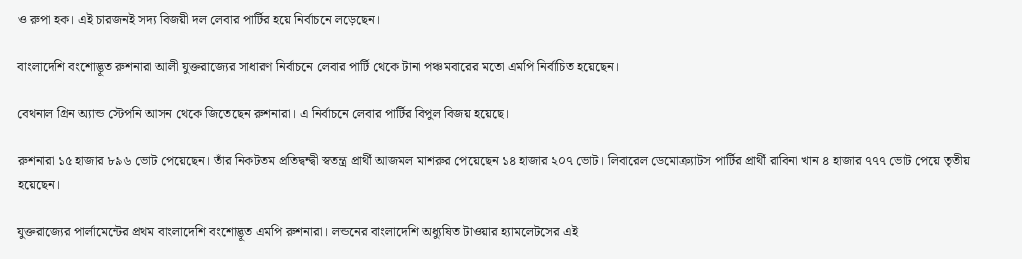ও রুপা হক। এই চারজনই সদ্য বিজয়ী দল লেবার পার্টির হয়ে নির্বাচনে লড়েছেন।

বাংলাদেশি বংশোদ্ভূত রুশনারা আলী যুক্তরাজ্যের সাধারণ নির্বাচনে লেবার পার্টি থেকে টানা পঞ্চমবারের মতো এমপি নির্বাচিত হয়েছেন।

বেথনাল গ্রিন অ্যান্ড স্টেপনি আসন থেকে জিতেছেন রুশনারা। এ নির্বাচনে লেবার পার্টির বিপুল বিজয় হয়েছে।

রুশনারা ১৫ হাজার ৮৯৬ ভোট পেয়েছেন। তাঁর নিকটতম প্রতিদ্বন্দ্বী স্বতন্ত্র প্রার্থী আজমল মাশরুর পেয়েছেন ১৪ হাজার ২০৭ ভোট। লিবারেল ডেমোক্র্যাটস পার্টির প্রার্থী রাবিনা খান ৪ হাজার ৭৭৭ ভোট পেয়ে তৃতীয় হয়েছেন।

যুক্তরাজ্যের পার্লামেন্টের প্রথম বাংলাদেশি বংশোদ্ভূত এমপি রুশনারা। লন্ডনের বাংলাদেশি অধ্যুষিত টাওয়ার হ্যামলেটসের এই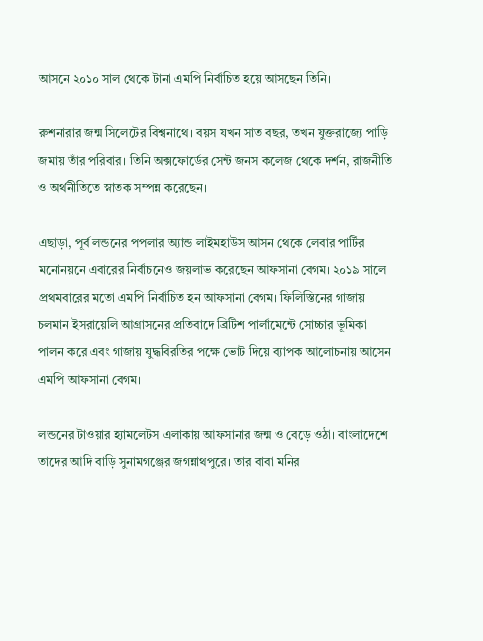আসনে ২০১০ সাল থেকে টানা এমপি নির্বাচিত হয়ে আসছেন তিনি।

রুশনারার জন্ম সিলেটের বিশ্বনাথে। বয়স যখন সাত বছর, তখন যুক্তরাজ্যে পাড়ি জমায় তাঁর পরিবার। তিনি অক্সফোর্ডের সেন্ট জনস কলেজ থেকে দর্শন, রাজনীতি ও অর্থনীতিতে স্নাতক সম্পন্ন করেছেন।

এছাড়া, পূর্ব লন্ডনের পপলার অ্যান্ড লাইমহাউস আসন থেকে লেবার পার্টির মনোনয়নে এবারের নির্বাচনেও জয়লাভ করেছেন আফসানা বেগম। ২০১৯ সালে প্রথমবারের মতো এমপি নির্বাচিত হন আফসানা বেগম। ফিলিস্তিনের গাজায় চলমান ইসরায়েলি আগ্রাসনের প্রতিবাদে ব্রিটিশ পার্লামেন্টে সোচ্চার ভূমিকা পালন করে এবং গাজায় যুদ্ধবিরতির পক্ষে ভোট দিয়ে ব্যাপক আলোচনায় আসেন এমপি আফসানা বেগম।

লন্ডনের টাওয়ার হ্যামলেটস এলাকায় আফসানার জন্ম ও বেড়ে ওঠা। বাংলাদেশে তাদের আদি বাড়ি সুনামগঞ্জের জগন্নাথপুরে। তার বাবা মনির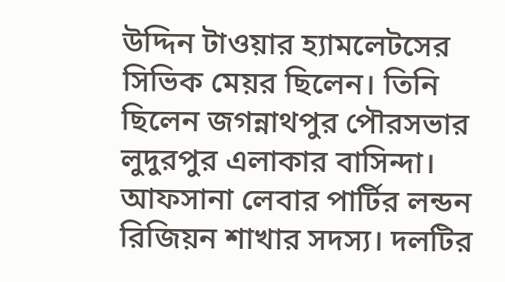উদ্দিন টাওয়ার হ্যামলেটসের সিভিক মেয়র ছিলেন। তিনি ছিলেন জগন্নাথপুর পৌরসভার লুদুরপুর এলাকার বাসিন্দা। আফসানা লেবার পার্টির লন্ডন রিজিয়ন শাখার সদস্য। দলটির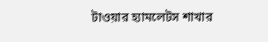টাওয়ার হ্যামলেটস শাখার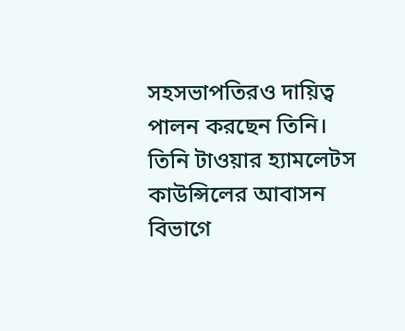সহসভাপতিরও দায়িত্ব পালন করছেন তিনি। তিনি টাওয়ার হ্যামলেটস কাউন্সিলের আবাসন বিভাগে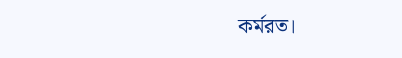কর্মরত।